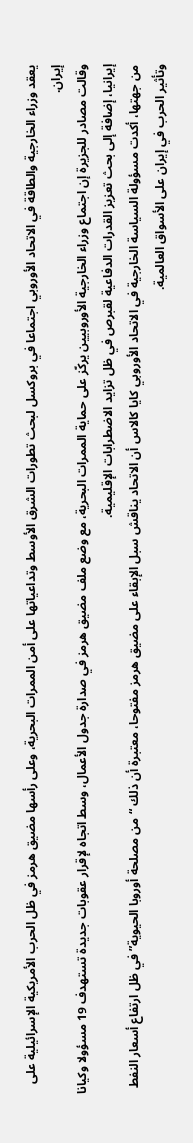يعقد وزراء الخارجية والطاقة في الاتحاد الأوروبي اجتماعا في بروكسل لبحث تطورات الشرق الأوسط وتداعياتها على أمن الممرات البحرية، وعلى رأسها مضيق هرمز في ظل الحرب الأمريكية الإسرائيلية على إيران.
وقالت مصادر للجزيرة إن اجتماع وزراء الخارجية الأوروبيين يركّز على حماية الممرات البحرية، مع وضع ملف مضيق هرمز في صدارة جدول الأعمال، وسط اتجاه لإقرار عقوبات جديدة تستهدف 19 مسؤولا وكيانا إيرانيا، إضافة إلى بحث تعزيز القدرات الدفاعية لقبرص في ظل تزايد الاضطرابات الإقليمية.
من جهتها، أكدت مسؤولة السياسة الخارجية في الاتحاد الأوروبي كايا كالاس أن الاتحاد يناقش سبل الإبقاء على مضيق هرمز مفتوحا، معتبرة أن ذلك “من مصلحة أوروبا الحيوية” في ظل ارتفاع أسعار النفط وتأثير الحرب في إيران على الأسواق العالمية.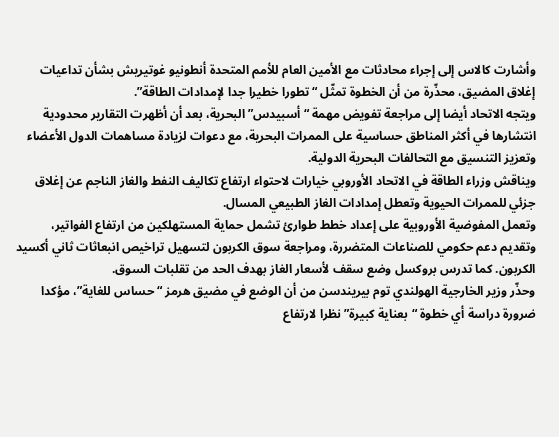وأشارت كالاس إلى إجراء محادثات مع الأمين العام للأمم المتحدة أنطونيو غوتيريش بشأن تداعيات إغلاق المضيق، محذّرة من أن الخطوة تمثّل “تطورا خطيرا جدا لإمدادات الطاقة”.
ويتجه الاتحاد أيضا إلى مراجعة تفويض مهمة “أسبيدس” البحرية، بعد أن أظهرت التقارير محدودية انتشارها في أكثر المناطق حساسية على الممرات البحرية، مع دعوات لزيادة مساهمات الدول الأعضاء وتعزيز التنسيق مع التحالفات البحرية الدولية.
ويناقش وزراء الطاقة في الاتحاد الأوروبي خيارات لاحتواء ارتفاع تكاليف النفط والغاز الناجم عن إغلاق جزئي للممرات الحيوية وتعطل إمدادات الغاز الطبيعي المسال.
وتعمل المفوضية الأوروبية على إعداد خطط طوارئ تشمل حماية المستهلكين من ارتفاع الفواتير، وتقديم دعم حكومي للصناعات المتضررة، ومراجعة سوق الكربون لتسهيل تراخيص انبعاثات ثاني أكسيد الكربون. كما تدرس بروكسل وضع سقف لأسعار الغاز بهدف الحد من تقلبات السوق.
وحذّر وزير الخارجية الهولندي توم بيريندسن من أن الوضع في مضيق هرمز “حساس للغاية”، مؤكدا ضرورة دراسة أي خطوة “بعناية كبيرة” نظرا لارتفاع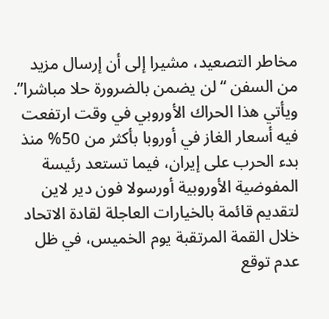مخاطر التصعيد، مشيرا إلى أن إرسال مزيد من السفن “لن يضمن بالضرورة حلا مباشرا”.
ويأتي هذا الحراك الأوروبي في وقت ارتفعت فيه أسعار الغاز في أوروبا بأكثر من 50% منذ بدء الحرب على إيران، فيما تستعد رئيسة المفوضية الأوروبية أورسولا فون دير لاين لتقديم قائمة بالخيارات العاجلة لقادة الاتحاد خلال القمة المرتقبة يوم الخميس، في ظل عدم توقع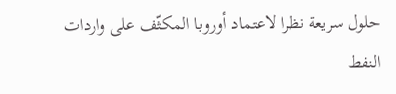حلول سريعة نظرا لاعتماد أوروبا المكثّف على واردات النفط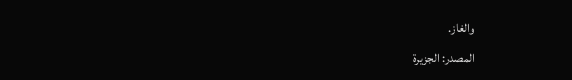والغاز.
المصدر: الجزيرة